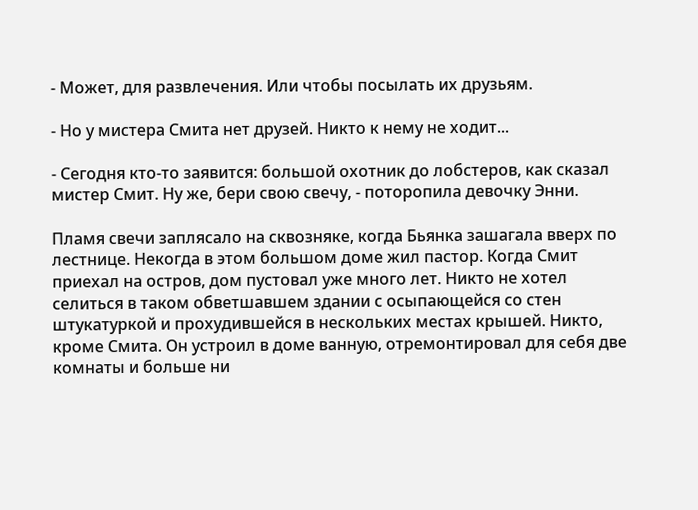- Может, для развлечения. Или чтобы посылать их друзьям.

- Но у мистера Смита нет друзей. Никто к нему не ходит...

- Сегодня кто-то заявится: большой охотник до лобстеров, как сказал мистер Смит. Ну же, бери свою свечу, - поторопила девочку Энни.

Пламя свечи заплясало на сквозняке, когда Бьянка зашагала вверх по лестнице. Некогда в этом большом доме жил пастор. Когда Смит приехал на остров, дом пустовал уже много лет. Никто не хотел селиться в таком обветшавшем здании с осыпающейся со стен штукатуркой и прохудившейся в нескольких местах крышей. Никто, кроме Смита. Он устроил в доме ванную, отремонтировал для себя две комнаты и больше ни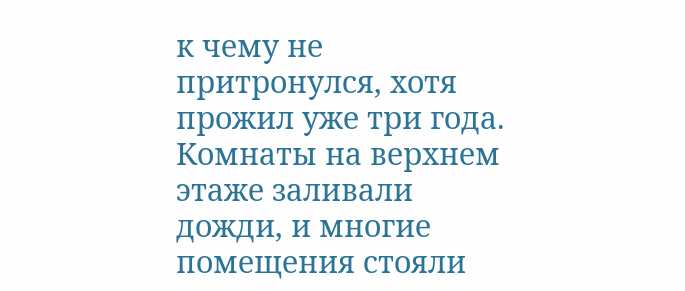к чему не притронулся, хотя прожил уже три года. Комнаты на верхнем этаже заливали дожди, и многие помещения стояли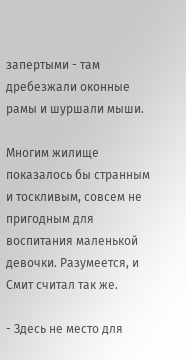запертыми - там дребезжали оконные рамы и шуршали мыши.

Многим жилище показалось бы странным и тоскливым, совсем не пригодным для воспитания маленькой девочки. Разумеется, и Смит считал так же.

- Здесь не место для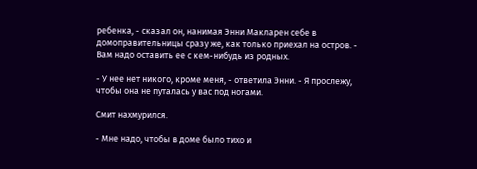ребенка, - сказал он, нанимая Энни Макларен себе в домоправительницы сразу же, как только приехал на остров. - Вам надо оставить ее с кем-нибудь из родных.

- У нее нет никого, кроме меня, - ответила Энни. - Я прослежу, чтобы она не путалась у вас под ногами.

Смит нахмурился.

- Мне надо, чтобы в доме было тихо и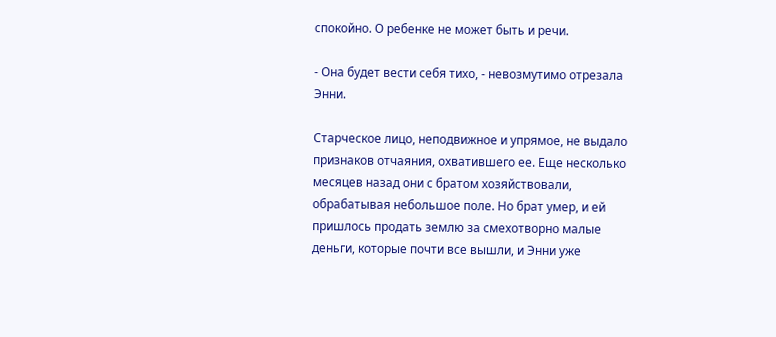спокойно. О ребенке не может быть и речи.

- Она будет вести себя тихо, - невозмутимо отрезала Энни.

Старческое лицо, неподвижное и упрямое, не выдало признаков отчаяния, охватившего ее. Еще несколько месяцев назад они с братом хозяйствовали, обрабатывая небольшое поле. Но брат умер, и ей пришлось продать землю за смехотворно малые деньги, которые почти все вышли, и Энни уже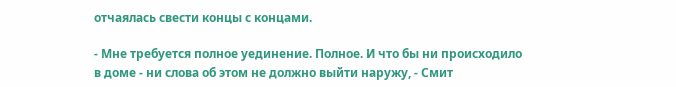отчаялась свести концы с концами.

- Мне требуется полное уединение. Полное. И что бы ни происходило в доме - ни слова об этом не должно выйти наружу, - Смит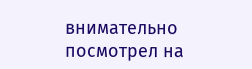внимательно посмотрел на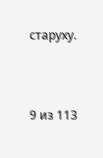старуху.



9 из 113